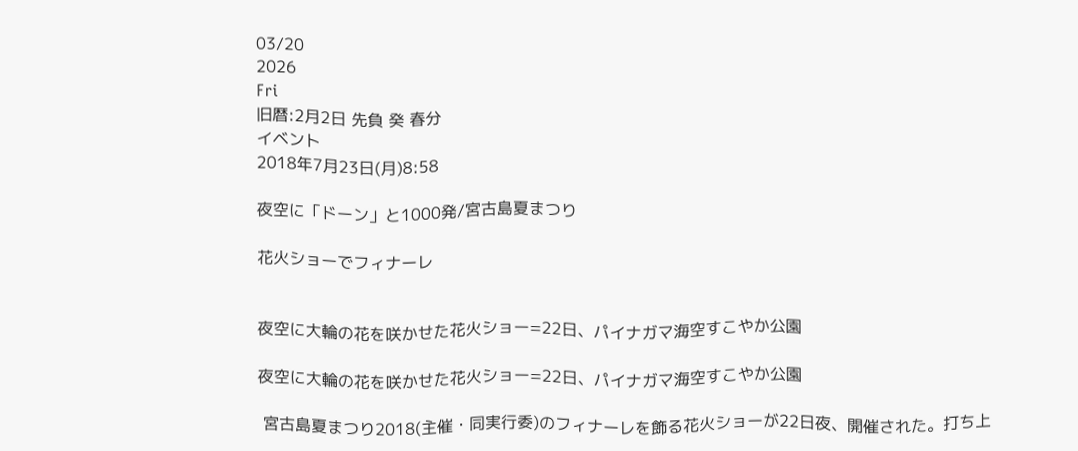03/20
2026
Fri
旧暦:2月2日 先負 癸 春分
イベント
2018年7月23日(月)8:58

夜空に「ドーン」と1000発/宮古島夏まつり

花火ショーでフィナーレ


夜空に大輪の花を咲かせた花火ショー=22日、パイナガマ海空すこやか公園

夜空に大輪の花を咲かせた花火ショー=22日、パイナガマ海空すこやか公園

 宮古島夏まつり2018(主催・同実行委)のフィナーレを飾る花火ショーが22日夜、開催された。打ち上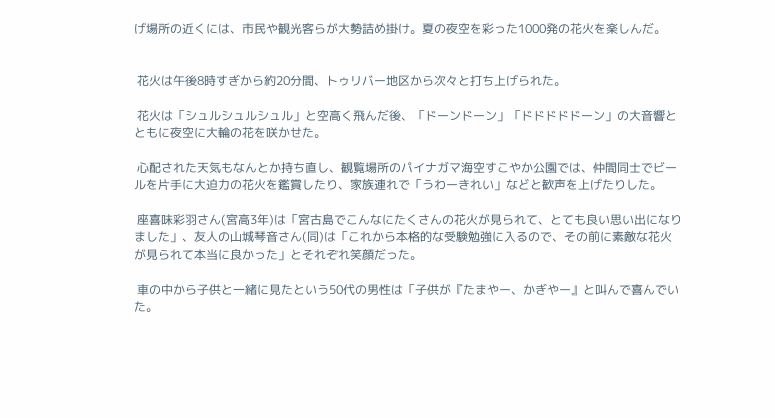げ場所の近くには、市民や観光客らが大勢詰め掛け。夏の夜空を彩った1000発の花火を楽しんだ。


 花火は午後8時すぎから約20分間、トゥリバー地区から次々と打ち上げられた。

 花火は「シュルシュルシュル」と空高く飛んだ後、「ドーンドーン」「ドドドドドーン」の大音響とともに夜空に大輪の花を咲かせた。

 心配された天気もなんとか持ち直し、観覧場所のパイナガマ海空すこやか公園では、仲間同士でビールを片手に大迫力の花火を鑑賞したり、家族連れで「うわーきれい」などと歓声を上げたりした。

 座喜味彩羽さん(宮高3年)は「宮古島でこんなにたくさんの花火が見られて、とても良い思い出になりました」、友人の山城琴音さん(同)は「これから本格的な受験勉強に入るので、その前に素敵な花火が見られて本当に良かった」とそれぞれ笑顔だった。

 車の中から子供と一緒に見たという50代の男性は「子供が『たまやー、かぎやー』と叫んで喜んでいた。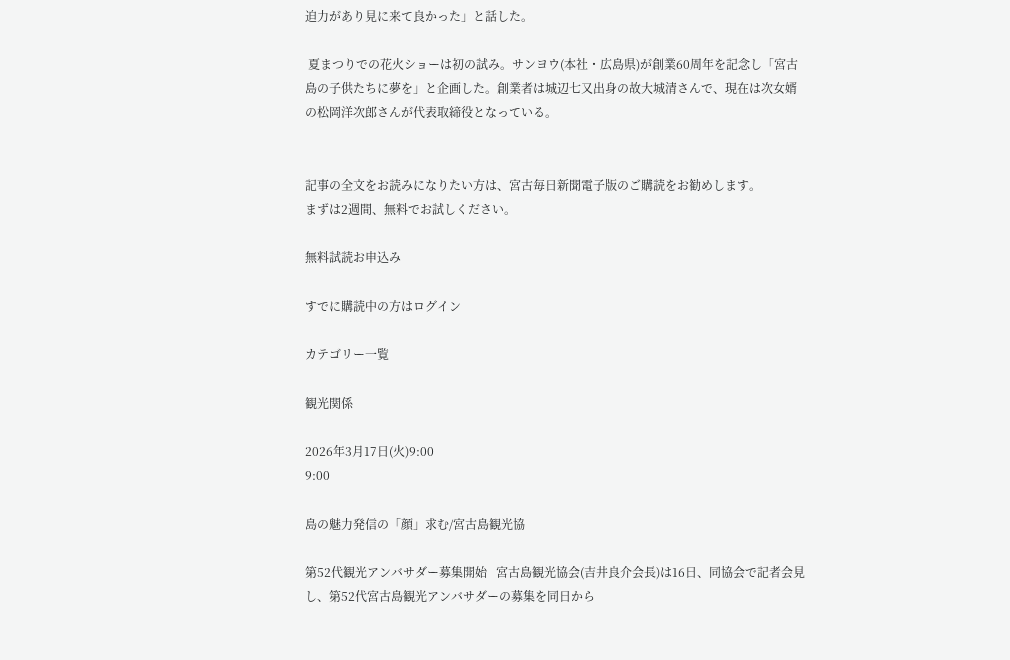迫力があり見に来て良かった」と話した。

 夏まつりでの花火ショーは初の試み。サンヨウ(本社・広島県)が創業60周年を記念し「宮古島の子供たちに夢を」と企画した。創業者は城辺七又出身の故大城清さんで、現在は次女婿の松岡洋次郎さんが代表取締役となっている。


記事の全文をお読みになりたい方は、宮古毎日新聞電子版のご購読をお勧めします。
まずは2週間、無料でお試しください。

無料試読お申込み

すでに購読中の方はログイン

カテゴリー一覧

観光関係

2026年3月17日(火)9:00
9:00

島の魅力発信の「顔」求む/宮古島観光協

第52代観光アンバサダー募集開始   宮古島観光協会(吉井良介会長)は16日、同協会で記者会見し、第52代宮古島観光アンバサダーの募集を同日から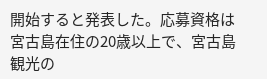開始すると発表した。応募資格は宮古島在住の20歳以上で、宮古島観光の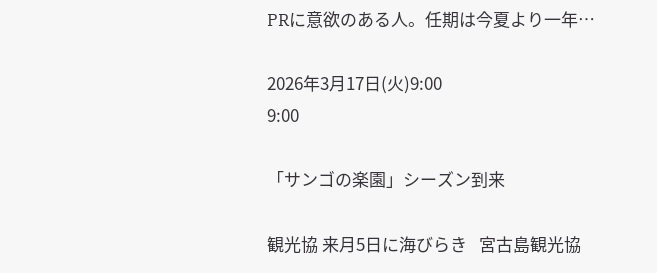PRに意欲のある人。任期は今夏より一年…

2026年3月17日(火)9:00
9:00

「サンゴの楽園」シーズン到来

観光協 来月5日に海びらき   宮古島観光協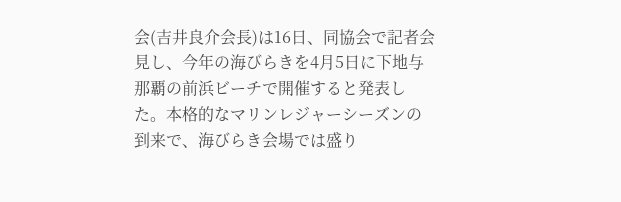会(吉井良介会長)は16日、同協会で記者会見し、今年の海びらきを4月5日に下地与那覇の前浜ビーチで開催すると発表した。本格的なマリンレジャーシーズンの到来で、海びらき会場では盛り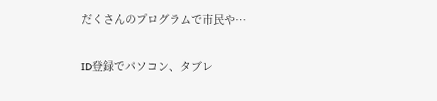だくさんのプログラムで市民や…

ID登録でパソコン、タブレ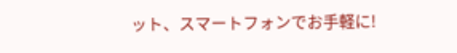ット、スマートフォンでお手軽に!